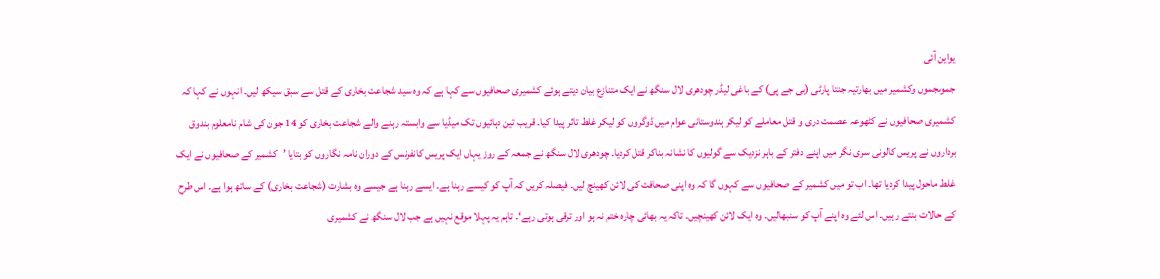یواین آئی
جموںجموں وکشمیر میں بھارتیہ جنتا پارٹی (بی جے پی) کے باغی لیڈر چودھری لال سنگھ نے ایک متنازع بیان دیتے ہوئے کشمیری صحافیوں سے کہا ہے کہ وہ سید شجاعت بخاری کے قتل سے سبق سیکھ لیں۔ انہوں نے کہا کہ کشمیری صحافیوں نے کٹھوعہ عصمت دری و قتل معاملے کو لیکر ہندوستانی عوام میں ڈوگروں کو لیکر غلط تاثر پیدا کیا۔ قریب تین دہائیوں تک میڈیا سے وابستہ رہنے والے شجاعت بخاری کو 14 جون کی شام نامعلوم بندوق برداروں نے پریس کالونی سری نگر میں اپنے دفتر کے باہر نزدیک سے گولیوں کا نشانہ بناکر قتل کردیا۔ چودھری لال سنگھ نے جمعہ کے روز یہاں ایک پریس کانفرنس کے دوران نامہ نگاروں کو بتایا ’کشمیر کے صحافیوں نے ایک غلط ماحول پیدا کردیا تھا۔ اب تو میں کشمیر کے صحافیوں سے کہوں گا کہ وہ اپنی صحافت کی لائن کھینچ لیں۔ فیصلہ کریں کہ آپ کو کیسے رہنا ہے۔ ایسے رہنا ہے جیسے وہ بشارت (شجاعت بخاری) کے ساتھ ہوا ہے۔ اس طرح کے حالات بنتے رہیں۔ اس لئے وہ اپنے آپ کو سنبھالیں۔ وہ ایک لائن کھینچیں۔ تاکہ یہ بھائی چارہ ختم نہ ہو اور ترقی ہوتی رہے‘۔ تاہم یہ پہلا موقع نہیں ہے جب لال سنگھ نے کشمیری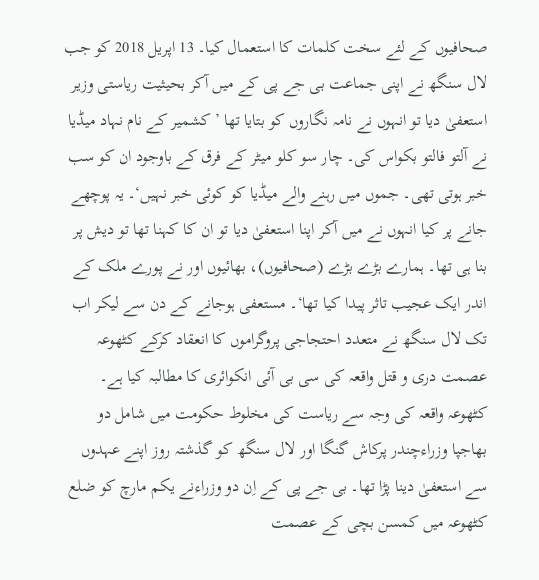صحافیوں کے لئے سخت کلمات کا استعمال کیا۔ 13 اپریل 2018 کو جب لال سنگھ نے اپنی جماعت بی جے پی کے میں آکر بحیثیت ریاستی وزیر استعفیٰ دیا تو انہوں نے نامہ نگاروں کو بتایا تھا ’کشمیر کے نام نہاد میڈیا نے آلتو فالتو بکواس کی۔ چار سو کلو میٹر کے فرق کے باوجود ان کو سب خبر ہوتی تھی۔ جموں میں رہنے والے میڈیا کو کوئی خبر نہیں‘۔ یہ پوچھے جانے پر کیا انہوں نے میں آکر اپنا استعفیٰ دیا تو ان کا کہنا تھا تو دیش پر بنا ہی تھا۔ ہمارے بڑے بڑے (صحافیوں)، بھائیوں اور نے پورے ملک کے اندر ایک عجیب تاثر پیدا کیا تھا‘۔ مستعفی ہوجانے کے دن سے لیکر اب تک لال سنگھ نے متعدد احتجاجی پروگراموں کا انعقاد کرکے کٹھوعہ عصمت دری و قتل واقعہ کی سی بی آئی انکوائری کا مطالبہ کیا ہے۔ کٹھوعہ واقعہ کی وجہ سے ریاست کی مخلوط حکومت میں شامل دو بھاجپا وزراءچندر پرکاش گنگا اور لال سنگھ کو گذشتہ روز اپنے عہدوں سے استعفیٰ دینا پڑا تھا۔ بی جے پی کے اِن دو وزراءنے یکم مارچ کو ضلع کٹھوعہ میں کمسن بچی کے عصمت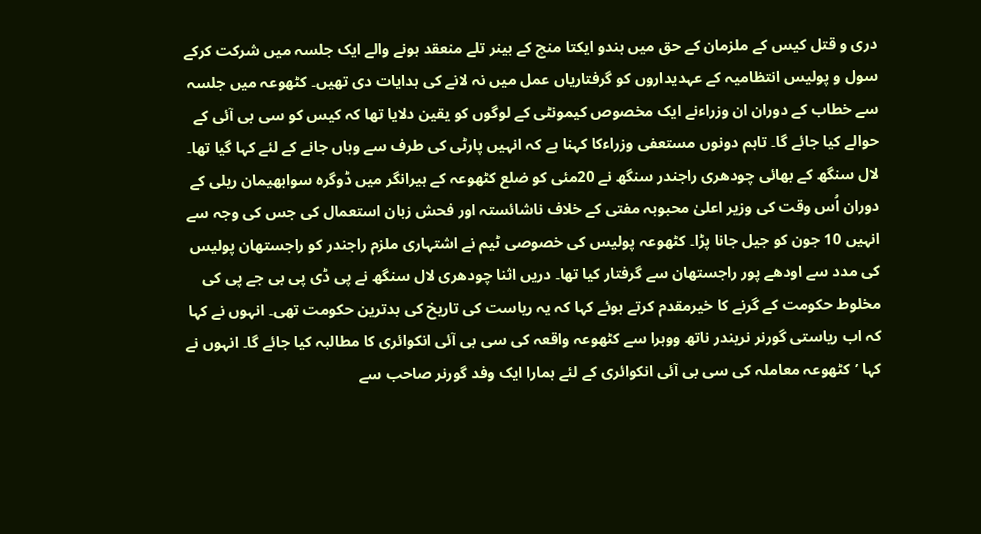دری و قتل کیس کے ملزمان کے حق میں ہندو ایکتا منچ کے بینر تلے منعقد ہونے والے ایک جلسہ میں شرکت کرکے سول و پولیس انتظامیہ کے عہدیداروں کو گرفتاریاں عمل میں نہ لانے کی ہدایات دی تھیں۔ کٹھوعہ میں جلسہ سے خطاب کے دوران ان وزراءنے ایک مخصوص کیمونٹی کے لوگوں کو یقین دلایا تھا کہ کیس کو سی بی آئی کے حوالے کیا جائے گا۔ تاہم دونوں مستعفی وزراءکا کہنا ہے کہ انہیں پارٹی کی طرف سے وہاں جانے کے لئے کہا گیا تھا۔ لال سنگھ کے بھائی چودھری راجندر سنگھ نے 20مئی کو ضلع کٹھوعہ کے ہیرانگر میں ڈوگرہ سوابھیمان ریلی کے دوران اُس وقت کی وزیر اعلیٰ محبوبہ مفتی کے خلاف ناشائستہ اور فحش زبان استعمال کی جس کی وجہ سے انہیں 10 جون کو جیل جانا پڑا۔ کٹھوعہ پولیس کی خصوصی ٹیم نے اشتہاری ملزم راجندر کو راجستھان پولیس کی مدد سے اودھے پور راجستھان سے گرفتار کیا تھا۔ دریں اثنا چودھری لال سنگھ نے پی ڈی پی بی جے پی کی مخلوط حکومت کے گرنے کا خیرمقدم کرتے ہوئے کہا کہ یہ ریاست کی تاریخ کی بدترین حکومت تھی۔ انہوں نے کہا کہ اب ریاستی گورنر نریندر ناتھ ووہرا سے کٹھوعہ واقعہ کی سی بی آئی انکوائری کا مطالبہ کیا جائے گا۔ انہوں نے کہا ’کٹھوعہ معاملہ کی سی بی آئی انکوائری کے لئے ہمارا ایک وفد گورنر صاحب سے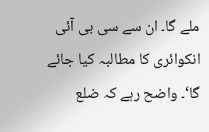ملے گا۔ ان سے سی بی آئی انکوائری کا مطالبہ کیا جائے گا‘۔ واضح رہے کہ ضلع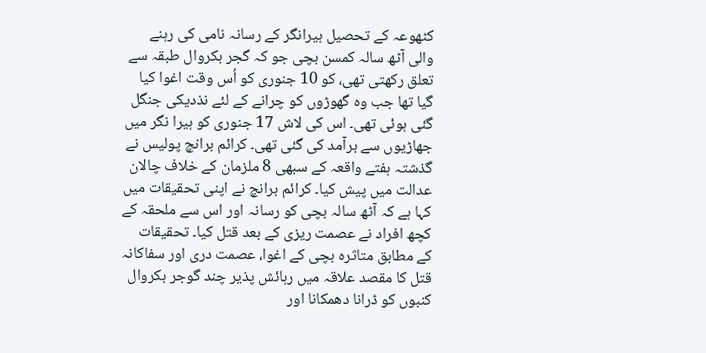کٹھوعہ کے تحصیل ہیرانگر کے رسانہ نامی کی رہنے والی آٹھ سالہ کمسن بچی جو کہ گجر بکروال طبقہ سے تعلق رکھتی تھی، کو 10 جنوری کو اُس وقت اغوا کیا گیا تھا جب وہ گھوڑوں کو چرانے کے لئے نذدیکی جنگل گئی ہوئی تھی۔ اس کی لاش 17 جنوری کو ہیرا نگر میں جھاڑیوں سے برآمد کی گئی تھی۔ کرائم برانچ پولیس نے گذشتہ ہفتے واقعہ کے سبھی 8 ملزمان کے خلاف چالان عدالت میں پیش کیا۔ کرائم برانچ نے اپنی تحقیقات میں کہا ہے کہ آٹھ سالہ بچی کو رسانہ اور اس سے ملحقہ کے کچھ افراد نے عصمت ریزی کے بعد قتل کیا۔ تحقیقات کے مطابق متاثرہ بچی کے اغوا، عصمت دری اور سفاکانہ قتل کا مقصد علاقہ میں رہائش پذیر چند گوجر بکروال کنبوں کو ڈرانا دھمکانا اور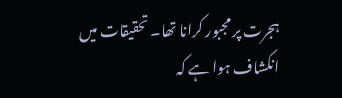ہجرت پر مجبور کرانا تھا۔ تحقیقات میں انکشاف ہوا ہے کہ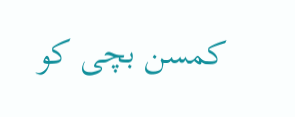کمسن بچی کو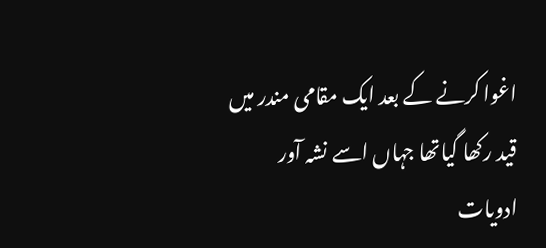اغوا کرنے کے بعد ایک مقامی مندر میں قید رکھا گیاتھا جہاں اسے نشہ آور ادویات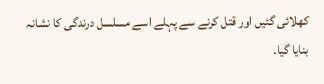کھلائی گئیں اور قتل کرنے سے پہلے اسے مسلسل درندگی کا نشانہ بنایا گیا۔